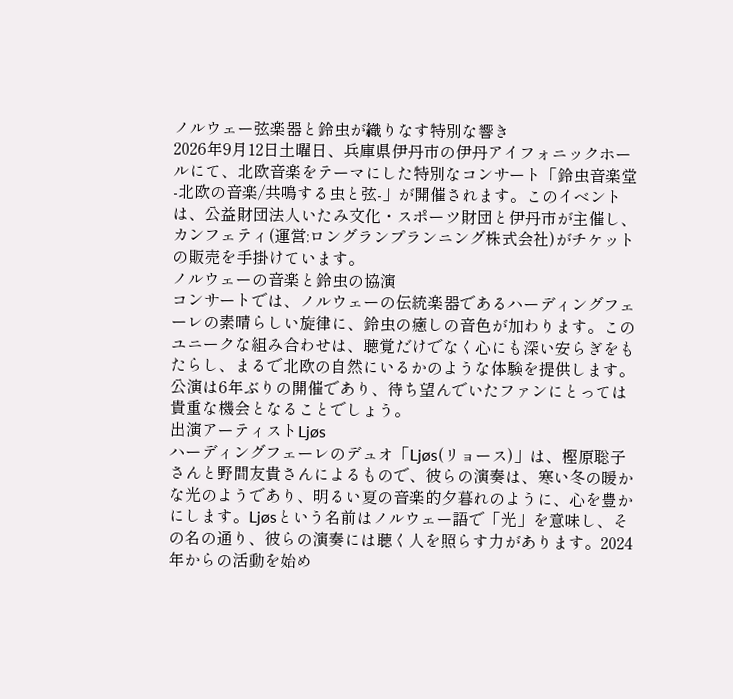ノルウェー弦楽器と鈴虫が織りなす特別な響き
2026年9月12日土曜日、兵庫県伊丹市の伊丹アイフォニックホールにて、北欧音楽をテーマにした特別なコンサート「鈴虫音楽堂-北欧の音楽/共鳴する虫と弦-」が開催されます。このイベントは、公益財団法人いたみ文化・スポーツ財団と伊丹市が主催し、カンフェティ(運営:ロングランプランニング株式会社)がチケットの販売を手掛けています。
ノルウェーの音楽と鈴虫の協演
コンサートでは、ノルウェーの伝統楽器であるハーディングフェーレの素晴らしい旋律に、鈴虫の癒しの音色が加わります。このユニークな組み合わせは、聴覚だけでなく心にも深い安らぎをもたらし、まるで北欧の自然にいるかのような体験を提供します。公演は6年ぶりの開催であり、待ち望んでいたファンにとっては貴重な機会となることでしょう。
出演アーティストLjøs
ハーディングフェーレのデュオ「Ljøs(リョース)」は、樫原聡子さんと野間友貴さんによるもので、彼らの演奏は、寒い冬の暖かな光のようであり、明るい夏の音楽的夕暮れのように、心を豊かにします。Ljøsという名前はノルウェー語で「光」を意味し、その名の通り、彼らの演奏には聴く人を照らす力があります。2024年からの活動を始め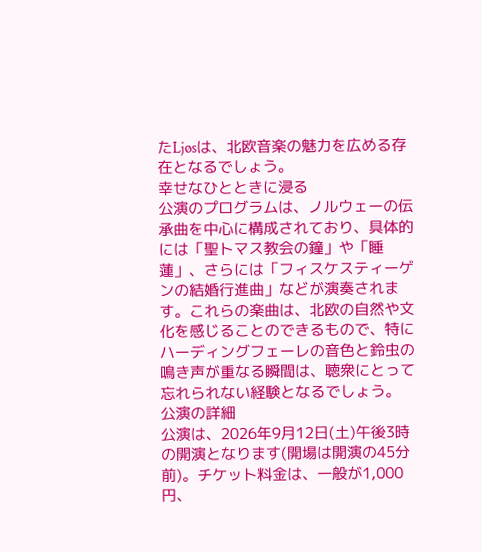たLjøsは、北欧音楽の魅力を広める存在となるでしょう。
幸せなひとときに浸る
公演のプログラムは、ノルウェーの伝承曲を中心に構成されており、具体的には「聖トマス教会の鐘」や「睡蓮」、さらには「フィスケスティーゲンの結婚行進曲」などが演奏されます。これらの楽曲は、北欧の自然や文化を感じることのできるもので、特にハーディングフェーレの音色と鈴虫の鳴き声が重なる瞬間は、聴衆にとって忘れられない経験となるでしょう。
公演の詳細
公演は、2026年9月12日(土)午後3時の開演となります(開場は開演の45分前)。チケット料金は、一般が1,000円、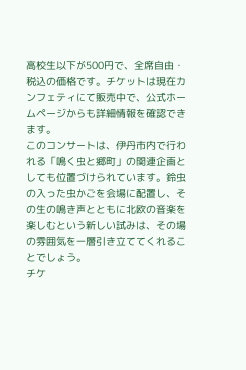高校生以下が500円で、全席自由・税込の価格です。チケットは現在カンフェティにて販売中で、公式ホームページからも詳細情報を確認できます。
このコンサートは、伊丹市内で行われる「鳴く虫と郷町」の関連企画としても位置づけられています。鈴虫の入った虫かごを会場に配置し、その生の鳴き声とともに北欧の音楽を楽しむという新しい試みは、その場の雰囲気を一層引き立ててくれることでしょう。
チケ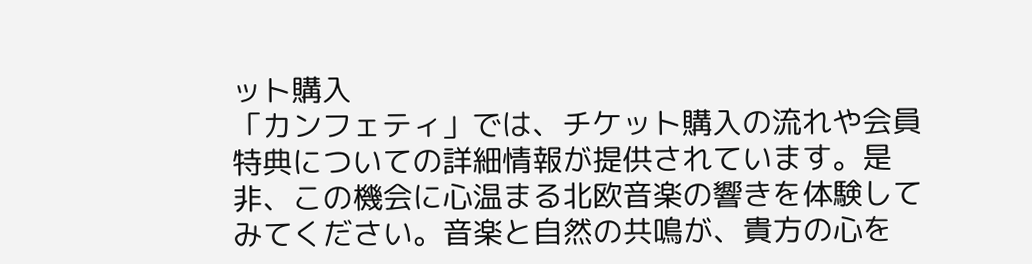ット購入
「カンフェティ」では、チケット購入の流れや会員特典についての詳細情報が提供されています。是非、この機会に心温まる北欧音楽の響きを体験してみてください。音楽と自然の共鳴が、貴方の心を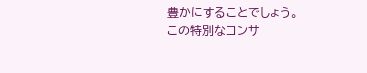豊かにすることでしょう。
この特別なコンサ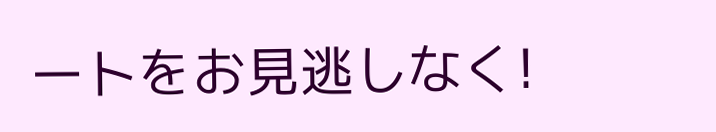ートをお見逃しなく!